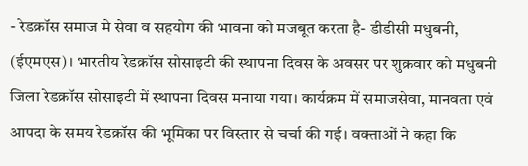- रेडक्रॉस समाज मे सेवा व सहयोग की भावना को मजबूत करता है- डीडीसी मधुबनी, (ईएमएस)। भारतीय रेडक्रॉस सोसाइटी की स्थापना दिवस के अवसर पर शुक्रवार को मधुबनी जिला रेडक्रॉस सोसाइटी में स्थापना दिवस मनाया गया। कार्यक्रम में समाजसेवा, मानवता एवं आपदा के समय रेडक्रॉस की भूमिका पर विस्तार से चर्चा की गई। वक्ताओं ने कहा कि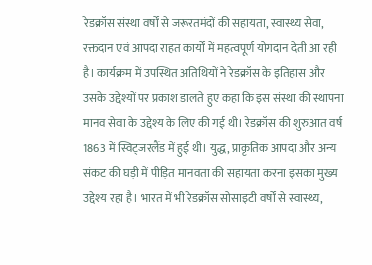रेडक्रॉस संस्था वर्षों से जरूरतमंदों की सहायता, स्वास्थ्य सेवा, रक्तदान एवं आपदा राहत कार्यों में महत्वपूर्ण योगदान देती आ रही है। कार्यक्रम में उपस्थित अतिथियों ने रेडक्रॉस के इतिहास और उसके उद्देश्यों पर प्रकाश डालते हुए कहा कि इस संस्था की स्थापना मानव सेवा के उद्देश्य के लिए की गई थी। रेडक्रॉस की शुरुआत वर्ष 1863 में स्विट्जरलैंड में हुई थी। युद्ध, प्राकृतिक आपदा और अन्य संकट की घड़ी में पीड़ित मानवता की सहायता करना इसका मुख्य उद्देश्य रहा है। भारत में भी रेडक्रॉस सोसाइटी वर्षों से स्वास्थ्य,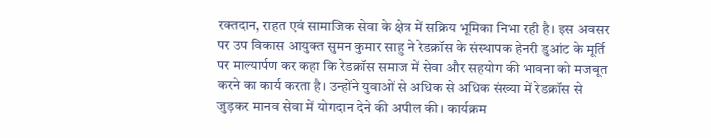रक्तदान, राहत एवं सामाजिक सेवा के क्षेत्र में सक्रिय भूमिका निभा रही है। इस अवसर पर उप विकास आयुक्त सुमन कुमार साहु ने रेडक्रॉस के संस्थापक हेनरी डुआंट के मूर्ति पर माल्यार्पण कर कहा कि रेडक्रॉस समाज में सेवा और सहयोग की भावना को मजबूत करने का कार्य करता है। उन्होंने युवाओं से अधिक से अधिक संख्या में रेडक्रॉस से जुड़कर मानव सेवा में योगदान देने की अपील की। कार्यक्रम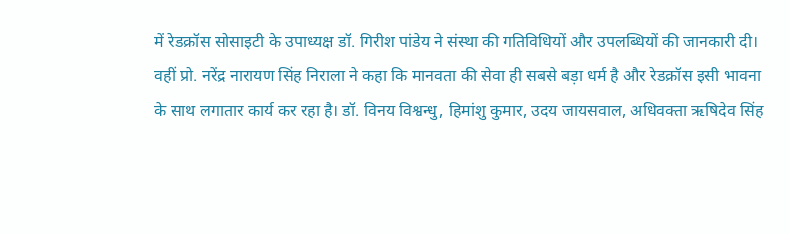में रेडक्रॉस सोसाइटी के उपाध्यक्ष डॉ. गिरीश पांडेय ने संस्था की गतिविधियों और उपलब्धियों की जानकारी दी। वहीं प्रो. नरेंद्र नारायण सिंह निराला ने कहा कि मानवता की सेवा ही सबसे बड़ा धर्म है और रेडक्रॉस इसी भावना के साथ लगातार कार्य कर रहा है। डॉ. विनय विश्वन्धु, हिमांशु कुमार, उदय जायसवाल, अधिवक्ता ऋषिदेव सिंह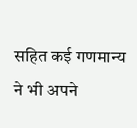सहित कई गणमान्य ने भी अपने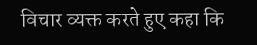विचार व्यक्त करते हुए कहा कि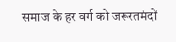समाज के हर वर्ग को जरूरतमंदों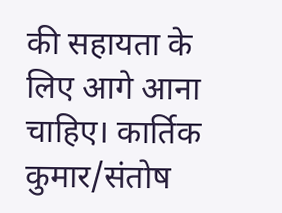की सहायता के लिए आगे आना चाहिए। कार्तिक कुमार/संतोष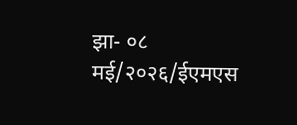झा- ०८ मई/२०२६/ईएमएस